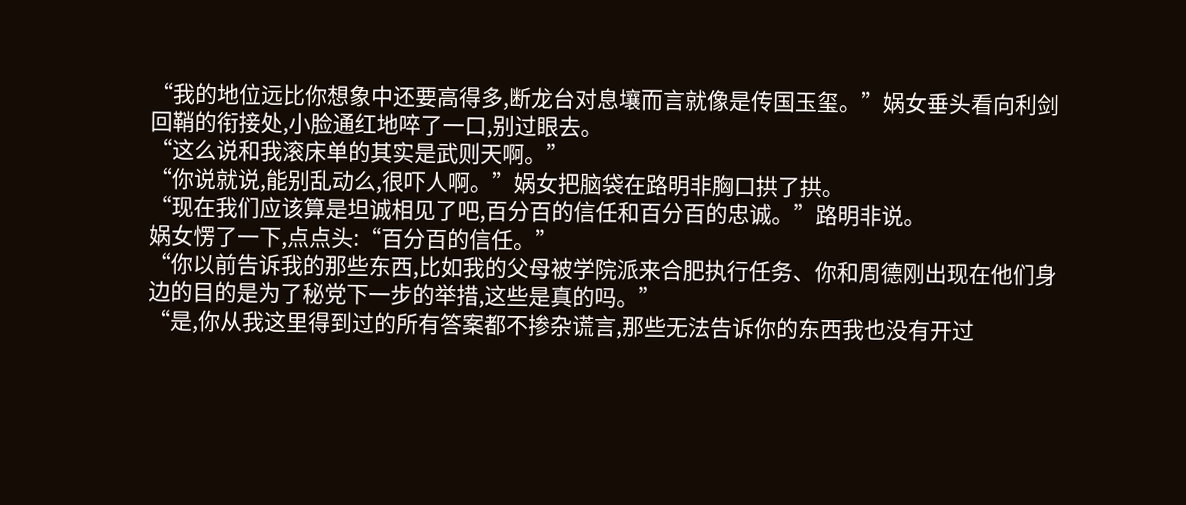“我的地位远比你想象中还要高得多,断龙台对息壤而言就像是传国玉玺。”娲女垂头看向利剑回鞘的衔接处,小脸通红地啐了一口,别过眼去。
“这么说和我滚床单的其实是武则天啊。”
“你说就说,能别乱动么,很吓人啊。”娲女把脑袋在路明非胸口拱了拱。
“现在我们应该算是坦诚相见了吧,百分百的信任和百分百的忠诚。”路明非说。
娲女愣了一下,点点头:“百分百的信任。”
“你以前告诉我的那些东西,比如我的父母被学院派来合肥执行任务、你和周德刚出现在他们身边的目的是为了秘党下一步的举措,这些是真的吗。”
“是,你从我这里得到过的所有答案都不掺杂谎言,那些无法告诉你的东西我也没有开过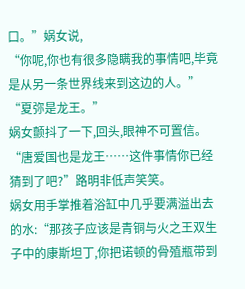口。”娲女说,
“你呢,你也有很多隐瞒我的事情吧,毕竟是从另一条世界线来到这边的人。”
“夏弥是龙王。”
娲女颤抖了一下,回头,眼神不可置信。
“唐爱国也是龙王……这件事情你已经猜到了吧?”路明非低声笑笑。
娲女用手掌推着浴缸中几乎要满溢出去的水:“那孩子应该是青铜与火之王双生子中的康斯坦丁,你把诺顿的骨殖瓶带到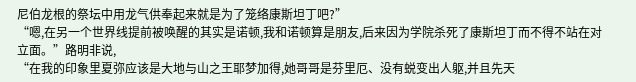尼伯龙根的祭坛中用龙气供奉起来就是为了笼络康斯坦丁吧?”
“嗯,在另一个世界线提前被唤醒的其实是诺顿,我和诺顿算是朋友,后来因为学院杀死了康斯坦丁而不得不站在对立面。”路明非说,
“在我的印象里夏弥应该是大地与山之王耶梦加得,她哥哥是芬里厄、没有蜕变出人躯,并且先天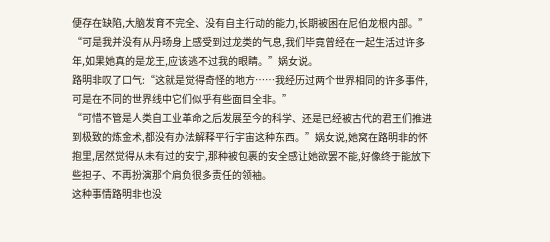便存在缺陷,大脑发育不完全、没有自主行动的能力,长期被困在尼伯龙根内部。”
“可是我并没有从丹旸身上感受到过龙类的气息,我们毕竟曾经在一起生活过许多年,如果她真的是龙王,应该逃不过我的眼睛。”娲女说。
路明非叹了口气:“这就是觉得奇怪的地方……我经历过两个世界相同的许多事件,可是在不同的世界线中它们似乎有些面目全非。”
“可惜不管是人类自工业革命之后发展至今的科学、还是已经被古代的君王们推进到极致的炼金术,都没有办法解释平行宇宙这种东西。”娲女说,她窝在路明非的怀抱里,居然觉得从未有过的安宁,那种被包裹的安全感让她欲罢不能,好像终于能放下些担子、不再扮演那个肩负很多责任的领袖。
这种事情路明非也没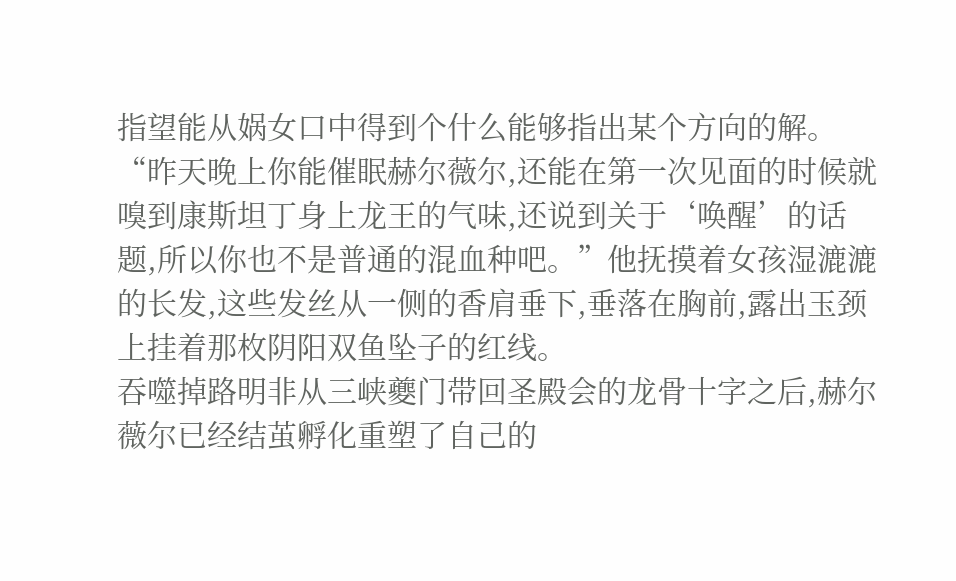指望能从娲女口中得到个什么能够指出某个方向的解。
“昨天晚上你能催眠赫尔薇尔,还能在第一次见面的时候就嗅到康斯坦丁身上龙王的气味,还说到关于‘唤醒’的话题,所以你也不是普通的混血种吧。”他抚摸着女孩湿漉漉的长发,这些发丝从一侧的香肩垂下,垂落在胸前,露出玉颈上挂着那枚阴阳双鱼坠子的红线。
吞噬掉路明非从三峡夔门带回圣殿会的龙骨十字之后,赫尔薇尔已经结茧孵化重塑了自己的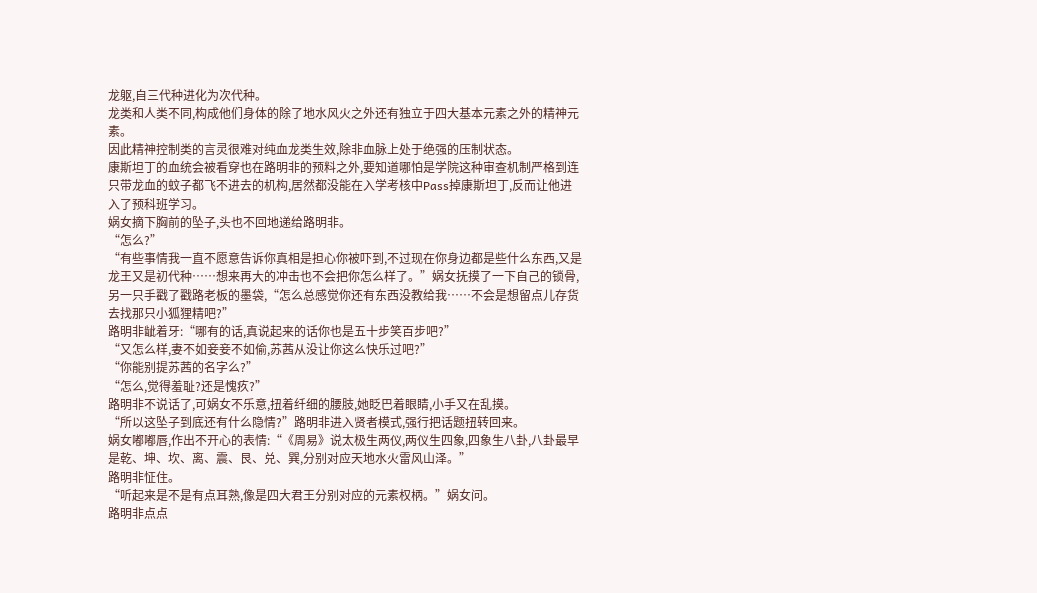龙躯,自三代种进化为次代种。
龙类和人类不同,构成他们身体的除了地水风火之外还有独立于四大基本元素之外的精神元素。
因此精神控制类的言灵很难对纯血龙类生效,除非血脉上处于绝强的压制状态。
康斯坦丁的血统会被看穿也在路明非的预料之外,要知道哪怕是学院这种审查机制严格到连只带龙血的蚊子都飞不进去的机构,居然都没能在入学考核中Pass掉康斯坦丁,反而让他进入了预科班学习。
娲女摘下胸前的坠子,头也不回地递给路明非。
“怎么?”
“有些事情我一直不愿意告诉你真相是担心你被吓到,不过现在你身边都是些什么东西,又是龙王又是初代种……想来再大的冲击也不会把你怎么样了。”娲女抚摸了一下自己的锁骨,另一只手戳了戳路老板的墨袋,“怎么总感觉你还有东西没教给我……不会是想留点儿存货去找那只小狐狸精吧?”
路明非龇着牙:“哪有的话,真说起来的话你也是五十步笑百步吧?”
“又怎么样,妻不如妾妾不如偷,苏茜从没让你这么快乐过吧?”
“你能别提苏茜的名字么?”
“怎么,觉得羞耻?还是愧疚?”
路明非不说话了,可娲女不乐意,扭着纤细的腰肢,她眨巴着眼睛,小手又在乱摸。
“所以这坠子到底还有什么隐情?”路明非进入贤者模式,强行把话题扭转回来。
娲女嘟嘟唇,作出不开心的表情:“《周易》说太极生两仪,两仪生四象,四象生八卦,八卦最早是乾、坤、坎、离、震、艮、兑、巽,分别对应天地水火雷风山泽。”
路明非怔住。
“听起来是不是有点耳熟,像是四大君王分别对应的元素权柄。”娲女问。
路明非点点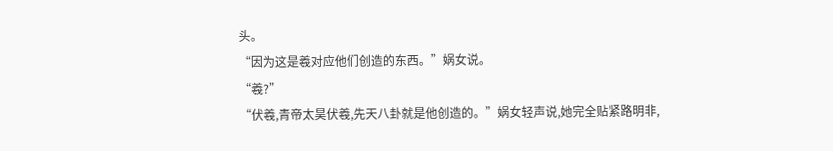头。
“因为这是羲对应他们创造的东西。”娲女说。
“羲?”
“伏羲,青帝太昊伏羲,先天八卦就是他创造的。”娲女轻声说,她完全贴紧路明非,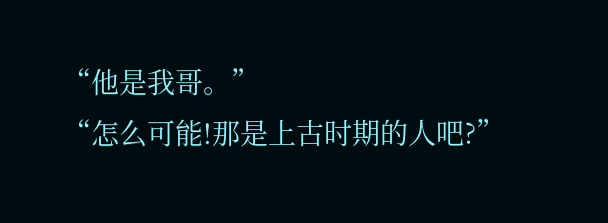“他是我哥。”
“怎么可能!那是上古时期的人吧?”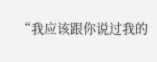“我应该跟你说过我的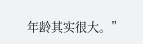年龄其实很大。”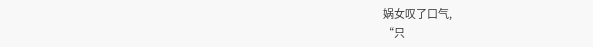娲女叹了口气,
“只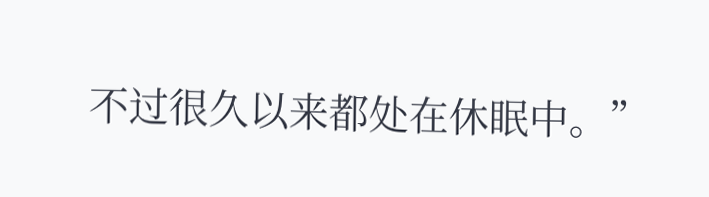不过很久以来都处在休眠中。”